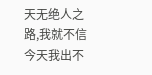天无绝人之路,我就不信今天我出不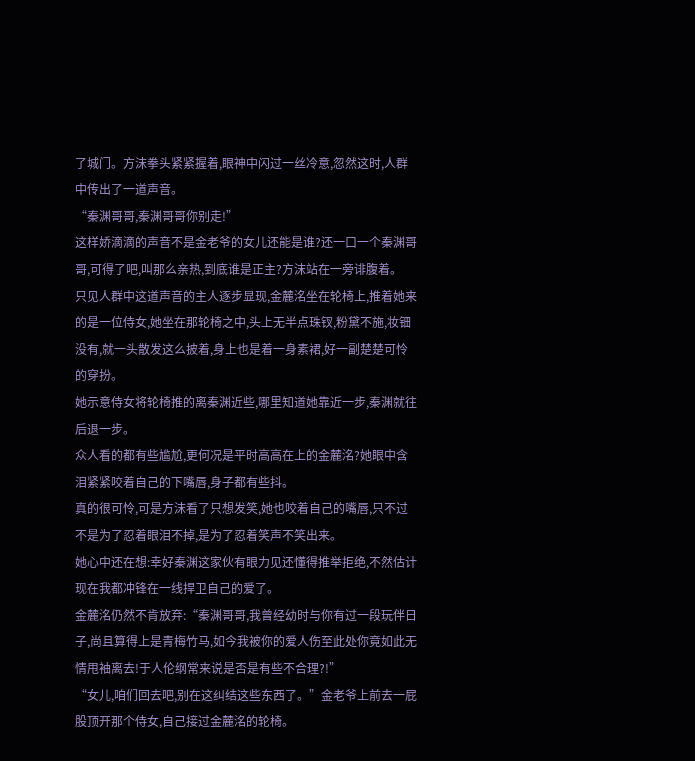了城门。方沫拳头紧紧握着,眼神中闪过一丝冷意,忽然这时,人群中传出了一道声音。
“秦渊哥哥,秦渊哥哥你别走!”
这样娇滴滴的声音不是金老爷的女儿还能是谁?还一口一个秦渊哥哥,可得了吧,叫那么亲热,到底谁是正主?方沫站在一旁诽腹着。
只见人群中这道声音的主人逐步显现,金麓洺坐在轮椅上,推着她来的是一位侍女,她坐在那轮椅之中,头上无半点珠钗,粉黛不施,妆钿没有,就一头散发这么披着,身上也是着一身素裙,好一副楚楚可怜的穿扮。
她示意侍女将轮椅推的离秦渊近些,哪里知道她靠近一步,秦渊就往后退一步。
众人看的都有些尴尬,更何况是平时高高在上的金麓洺?她眼中含泪紧紧咬着自己的下嘴唇,身子都有些抖。
真的很可怜,可是方沫看了只想发笑,她也咬着自己的嘴唇,只不过不是为了忍着眼泪不掉,是为了忍着笑声不笑出来。
她心中还在想:幸好秦渊这家伙有眼力见还懂得推举拒绝,不然估计现在我都冲锋在一线捍卫自己的爱了。
金麓洺仍然不肯放弃:“秦渊哥哥,我曾经幼时与你有过一段玩伴日子,尚且算得上是青梅竹马,如今我被你的爱人伤至此处你竟如此无情甩袖离去!于人伦纲常来说是否是有些不合理?!”
“女儿,咱们回去吧,别在这纠结这些东西了。”金老爷上前去一屁股顶开那个侍女,自己接过金麓洺的轮椅。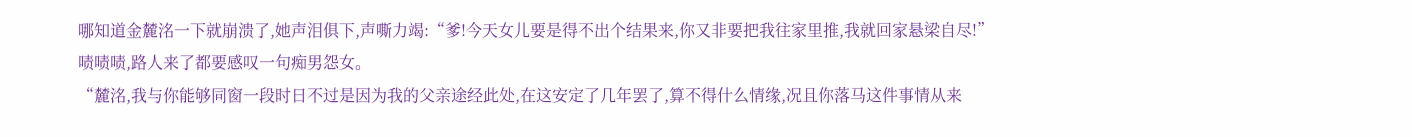哪知道金麓洺一下就崩溃了,她声泪俱下,声嘶力竭:“爹!今天女儿要是得不出个结果来,你又非要把我往家里推,我就回家悬梁自尽!”
啧啧啧,路人来了都要感叹一句痴男怨女。
“麓洺,我与你能够同窗一段时日不过是因为我的父亲途经此处,在这安定了几年罢了,算不得什么情缘,况且你落马这件事情从来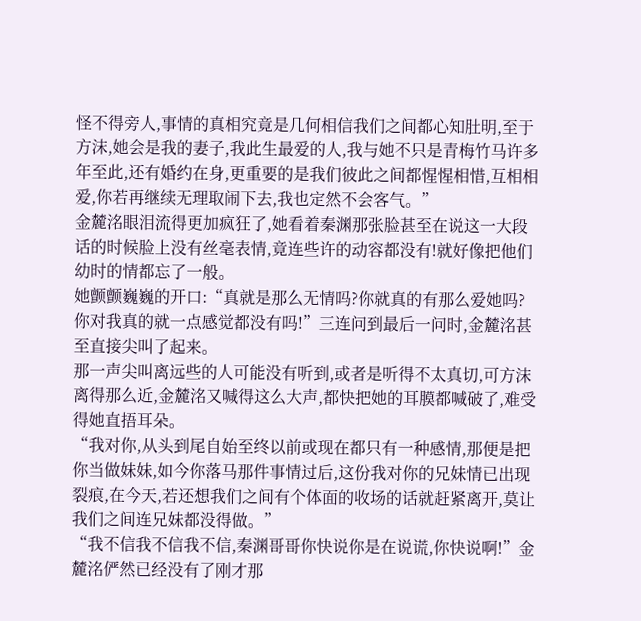怪不得旁人,事情的真相究竟是几何相信我们之间都心知肚明,至于方沫,她会是我的妻子,我此生最爱的人,我与她不只是青梅竹马许多年至此,还有婚约在身,更重要的是我们彼此之间都惺惺相惜,互相相爱,你若再继续无理取闹下去,我也定然不会客气。”
金麓洺眼泪流得更加疯狂了,她看着秦渊那张脸甚至在说这一大段话的时候脸上没有丝毫表情,竟连些许的动容都没有!就好像把他们幼时的情都忘了一般。
她颤颤巍巍的开口:“真就是那么无情吗?你就真的有那么爱她吗?你对我真的就一点感觉都没有吗!”三连问到最后一问时,金麓洺甚至直接尖叫了起来。
那一声尖叫离远些的人可能没有听到,或者是听得不太真切,可方沫离得那么近,金麓洺又喊得这么大声,都快把她的耳膜都喊破了,难受得她直捂耳朵。
“我对你,从头到尾自始至终以前或现在都只有一种感情,那便是把你当做妹妹,如今你落马那件事情过后,这份我对你的兄妹情已出现裂痕,在今天,若还想我们之间有个体面的收场的话就赶紧离开,莫让我们之间连兄妹都没得做。”
“我不信我不信我不信,秦渊哥哥你快说你是在说谎,你快说啊!”金麓洺俨然已经没有了刚才那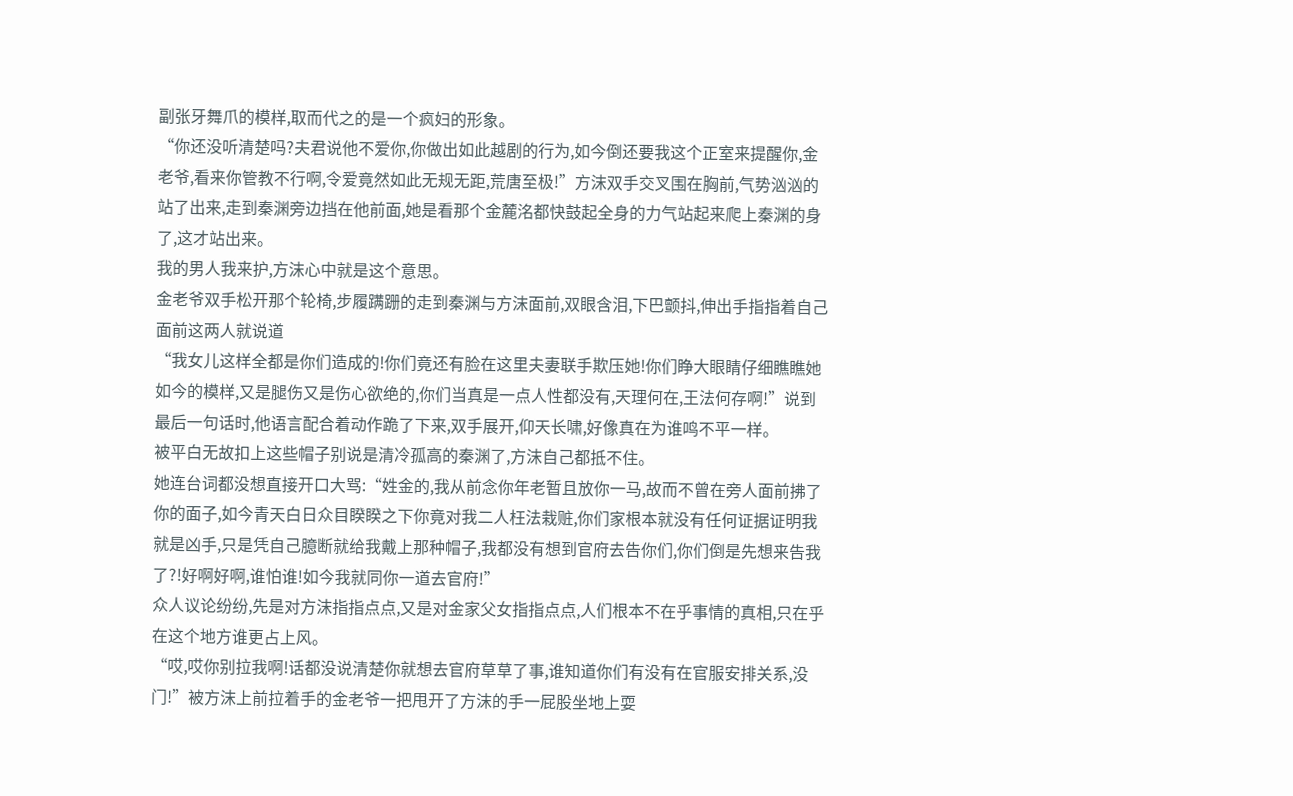副张牙舞爪的模样,取而代之的是一个疯妇的形象。
“你还没听清楚吗?夫君说他不爱你,你做出如此越剧的行为,如今倒还要我这个正室来提醒你,金老爷,看来你管教不行啊,令爱竟然如此无规无距,荒唐至极!”方沫双手交叉围在胸前,气势汹汹的站了出来,走到秦渊旁边挡在他前面,她是看那个金麓洺都快鼓起全身的力气站起来爬上秦渊的身了,这才站出来。
我的男人我来护,方沫心中就是这个意思。
金老爷双手松开那个轮椅,步履蹒跚的走到秦渊与方沫面前,双眼含泪,下巴颤抖,伸出手指指着自己面前这两人就说道
“我女儿这样全都是你们造成的!你们竟还有脸在这里夫妻联手欺压她!你们睁大眼睛仔细瞧瞧她如今的模样,又是腿伤又是伤心欲绝的,你们当真是一点人性都没有,天理何在,王法何存啊!”说到最后一句话时,他语言配合着动作跪了下来,双手展开,仰天长啸,好像真在为谁鸣不平一样。
被平白无故扣上这些帽子别说是清冷孤高的秦渊了,方沫自己都抵不住。
她连台词都没想直接开口大骂:“姓金的,我从前念你年老暂且放你一马,故而不曾在旁人面前拂了你的面子,如今青天白日众目睽睽之下你竟对我二人枉法栽赃,你们家根本就没有任何证据证明我就是凶手,只是凭自己臆断就给我戴上那种帽子,我都没有想到官府去告你们,你们倒是先想来告我了?!好啊好啊,谁怕谁!如今我就同你一道去官府!”
众人议论纷纷,先是对方沫指指点点,又是对金家父女指指点点,人们根本不在乎事情的真相,只在乎在这个地方谁更占上风。
“哎,哎你别拉我啊!话都没说清楚你就想去官府草草了事,谁知道你们有没有在官服安排关系,没门!”被方沫上前拉着手的金老爷一把甩开了方沫的手一屁股坐地上耍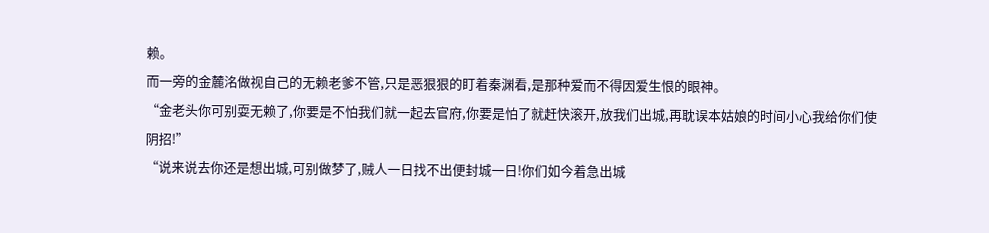赖。
而一旁的金麓洺做视自己的无赖老爹不管,只是恶狠狠的盯着秦渊看,是那种爱而不得因爱生恨的眼神。
“金老头你可别耍无赖了,你要是不怕我们就一起去官府,你要是怕了就赶快滚开,放我们出城,再耽误本姑娘的时间小心我给你们使阴招!”
“说来说去你还是想出城,可别做梦了,贼人一日找不出便封城一日!你们如今着急出城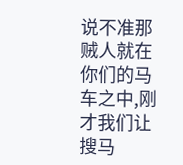说不准那贼人就在你们的马车之中,刚才我们让搜马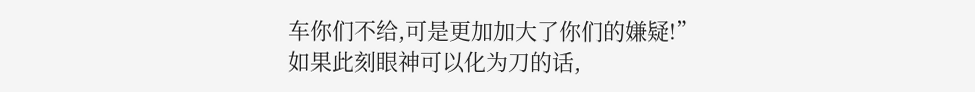车你们不给,可是更加加大了你们的嫌疑!”
如果此刻眼神可以化为刀的话,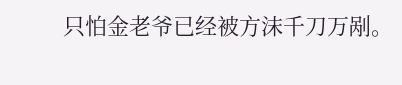只怕金老爷已经被方沫千刀万剐。